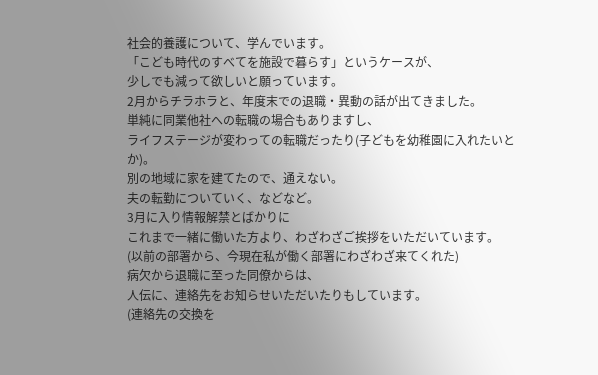社会的養護について、学んでいます。
「こども時代のすべてを施設で暮らす」というケースが、
少しでも減って欲しいと願っています。
2月からチラホラと、年度末での退職・異動の話が出てきました。
単純に同業他社への転職の場合もありますし、
ライフステージが変わっての転職だったり(子どもを幼稚園に入れたいとか)。
別の地域に家を建てたので、通えない。
夫の転勤についていく、などなど。
3月に入り情報解禁とばかりに
これまで一緒に働いた方より、わざわざご挨拶をいただいています。
(以前の部署から、今現在私が働く部署にわざわざ来てくれた)
病欠から退職に至った同僚からは、
人伝に、連絡先をお知らせいただいたりもしています。
(連絡先の交換を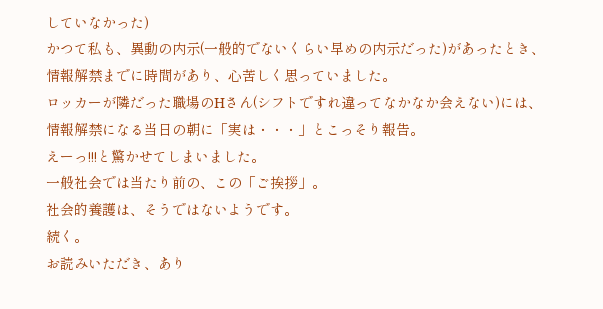していなかった)
かつて私も、異動の内示(一般的でないくらい早めの内示だった)があったとき、
情報解禁までに時間があり、心苦しく思っていました。
ロッカーが隣だった職場のHさん(シフトですれ違ってなかなか会えない)には、
情報解禁になる当日の朝に「実は・・・」とこっそり報告。
えーっ!!!と驚かせてしまいました。
一般社会では当たり前の、この「ご挨拶」。
社会的養護は、そうではないようです。
続く。
お読みいただき、あり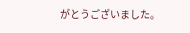がとうございました。